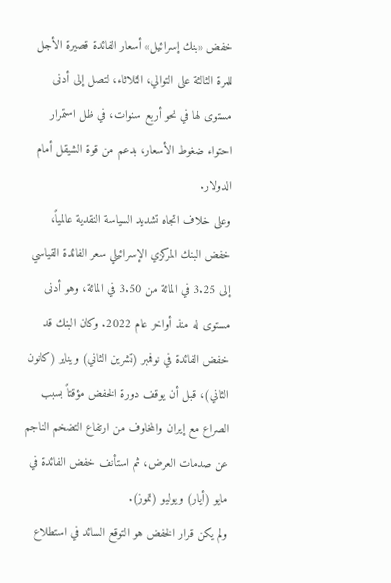خفض «بنك إسرائيل» أسعار الفائدة قصيرة الأجل للمرة الثالثة على التوالي، الثلاثاء، لتصل إلى أدنى مستوى لها في نحو أربع سنوات، في ظل استمرار احتواء ضغوط الأسعار، بدعم من قوة الشيقل أمام الدولار.
وعلى خلاف اتجاه تشديد السياسة النقدية عالمياً، خفض البنك المركزي الإسرائيلي سعر الفائدة القياسي إلى 3.25 في المائة من 3.50 في المائة، وهو أدنى مستوى له منذ أواخر عام 2022. وكان البنك قد خفض الفائدة في نوفمبر (تشرين الثاني) ويناير (كانون الثاني)، قبل أن يوقف دورة الخفض مؤقتاً بسبب الصراع مع إيران والمخاوف من ارتفاع التضخم الناجم عن صدمات العرض، ثم استأنف خفض الفائدة في مايو (أيار) ويوليو (تموز).
ولم يكن قرار الخفض هو التوقع السائد في استطلاع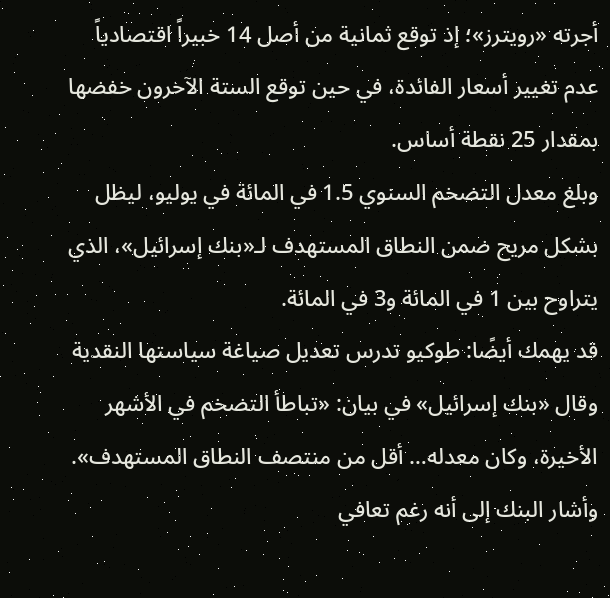أجرته «رويترز»؛ إذ توقع ثمانية من أصل 14 خبيراً اقتصادياً عدم تغيير أسعار الفائدة، في حين توقع الستة الآخرون خفضها بمقدار 25 نقطة أساس.
وبلغ معدل التضخم السنوي 1.5 في المائة في يوليو، ليظل بشكل مريح ضمن النطاق المستهدف لـ«بنك إسرائيل»، الذي يتراوح بين 1 في المائة و3 في المائة.
قد يهمك أيضًا: طوكيو تدرس تعديل صياغة سياستها النقدية
وقال «بنك إسرائيل» في بيان: «تباطأ التضخم في الأشهر الأخيرة، وكان معدله… أقل من منتصف النطاق المستهدف».
وأشار البنك إلى أنه رغم تعافي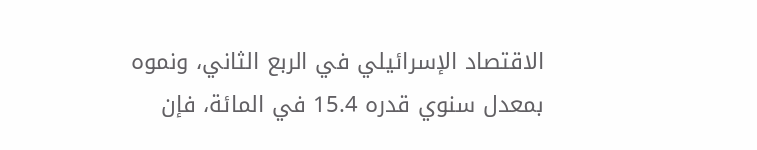الاقتصاد الإسرائيلي في الربع الثاني، ونموه بمعدل سنوي قدره 15.4 في المائة، فإن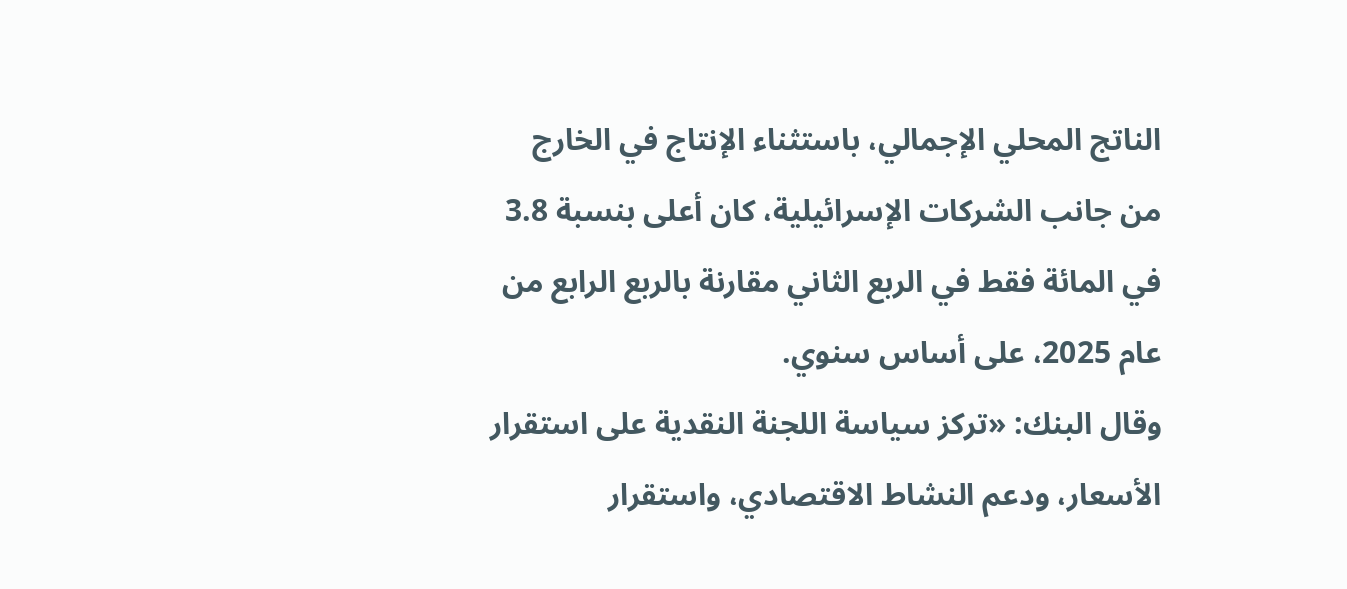الناتج المحلي الإجمالي، باستثناء الإنتاج في الخارج من جانب الشركات الإسرائيلية، كان أعلى بنسبة 3.8 في المائة فقط في الربع الثاني مقارنة بالربع الرابع من عام 2025، على أساس سنوي.
وقال البنك: «تركز سياسة اللجنة النقدية على استقرار الأسعار، ودعم النشاط الاقتصادي، واستقرار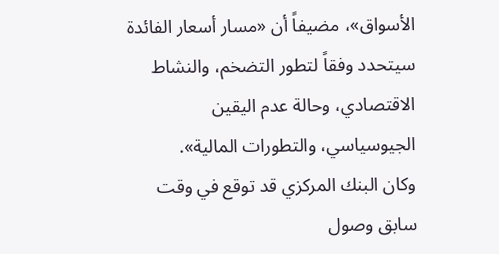الأسواق»، مضيفاً أن «مسار أسعار الفائدة سيتحدد وفقاً لتطور التضخم، والنشاط الاقتصادي، وحالة عدم اليقين الجيوسياسي، والتطورات المالية».
وكان البنك المركزي قد توقع في وقت سابق وصول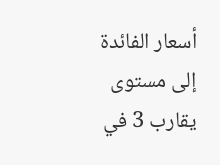أسعار الفائدة إلى مستوى يقارب 3 في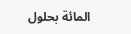المائة بحلول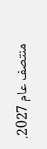منتصف عام 2027.